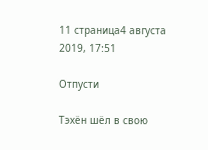11 страница4 августа 2019, 17:51

Отпусти

Тэхён шёл в свою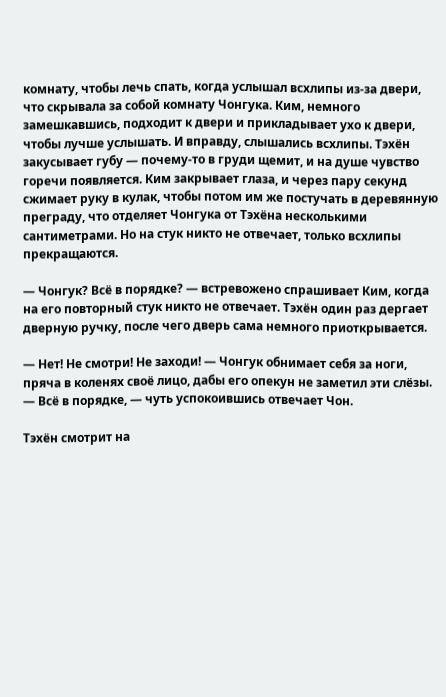комнату, чтобы лечь спать, когда услышал всхлипы из-за двери, что скрывала за собой комнату Чонгука. Ким, немного замешкавшись, подходит к двери и прикладывает ухо к двери, чтобы лучше услышать. И вправду, слышались всхлипы. Тэхён закусывает губу — почему-то в груди щемит, и на душе чувство горечи появляется. Ким закрывает глаза, и через пару секунд сжимает руку в кулак, чтобы потом им же постучать в деревянную преграду, что отделяет Чонгука от Тэхёна несколькими сантиметрами. Но на стук никто не отвечает, только всхлипы прекращаются.

— Чонгук? Всё в порядке? — встревожено спрашивает Ким, когда на его повторный стук никто не отвечает. Тэхён один раз дергает дверную ручку, после чего дверь сама немного приоткрывается.

— Нет! Не смотри! Не заходи! — Чонгук обнимает себя за ноги, пряча в коленях своё лицо, дабы его опекун не заметил эти слёзы. — Всё в порядке, — чуть успокоившись отвечает Чон.

Тэхён смотрит на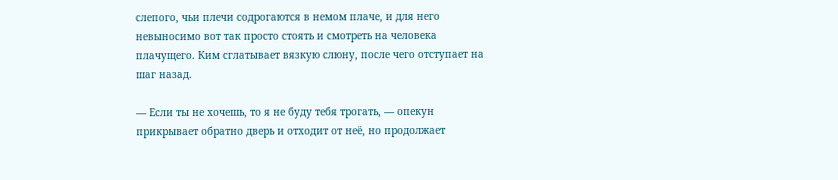слепого, чьи плечи содрогаются в немом плаче, и для него невыносимо вот так просто стоять и смотреть на человека плачущего. Ким сглатывает вязкую слюну, после чего отступает на шаг назад.

— Если ты не хочешь, то я не буду тебя трогать, — опекун прикрывает обратно дверь и отходит от неё, но продолжает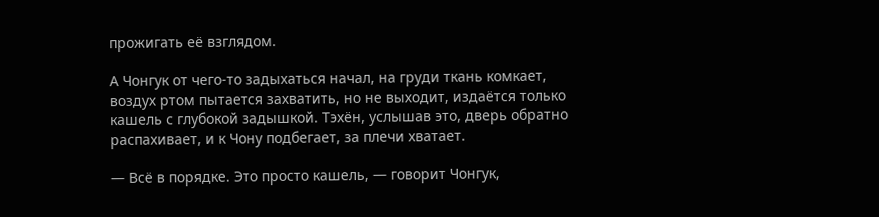прожигать её взглядом.

А Чонгук от чего-то задыхаться начал, на груди ткань комкает, воздух ртом пытается захватить, но не выходит, издаётся только кашель с глубокой задышкой. Тэхён, услышав это, дверь обратно распахивает, и к Чону подбегает, за плечи хватает.

— Всё в порядке. Это просто кашель, — говорит Чонгук,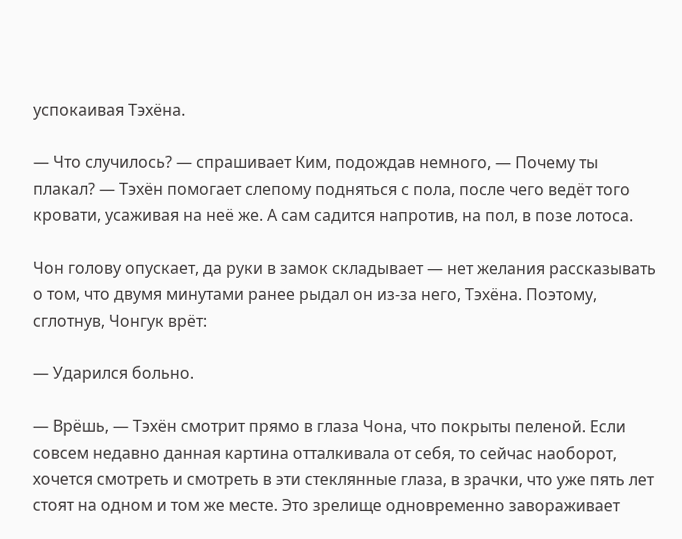успокаивая Тэхёна.

— Что случилось? — спрашивает Ким, подождав немного, — Почему ты плакал? — Тэхён помогает слепому подняться с пола, после чего ведёт того кровати, усаживая на неё же. А сам садится напротив, на пол, в позе лотоса.

Чон голову опускает, да руки в замок складывает — нет желания рассказывать о том, что двумя минутами ранее рыдал он из-за него, Тэхёна. Поэтому, сглотнув, Чонгук врёт:

— Ударился больно.

— Врёшь, — Тэхён смотрит прямо в глаза Чона, что покрыты пеленой. Если совсем недавно данная картина отталкивала от себя, то сейчас наоборот, хочется смотреть и смотреть в эти стеклянные глаза, в зрачки, что уже пять лет стоят на одном и том же месте. Это зрелище одновременно завораживает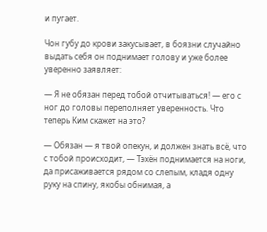и пугает.

Чон губу до крови закусывает, в боязни случайно выдать себя он поднимает голову и уже более уверенно заявляет:

— Я не обязан перед тобой отчитываться! — его с ног до головы переполняет уверенность. Что теперь Ким скажет на это?

— Обязан — я твой опекун, и должен знать всё, что с тобой происходит, — Тэхён поднимается на ноги, да присаживается рядом со слепым, кладя одну руку на спину, якобы обнимая, а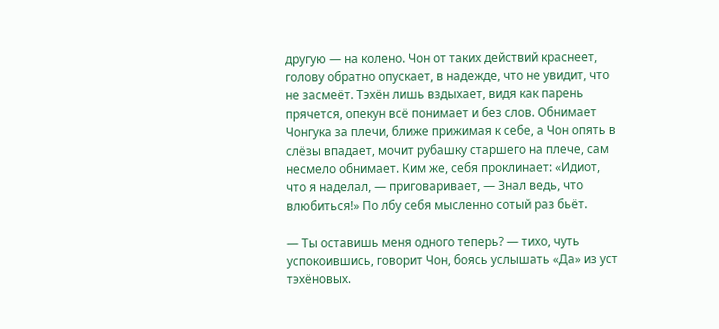другую — на колено. Чон от таких действий краснеет, голову обратно опускает, в надежде, что не увидит, что не засмеёт. Тэхён лишь вздыхает, видя как парень прячется, опекун всё понимает и без слов. Обнимает Чонгука за плечи, ближе прижимая к себе, а Чон опять в слёзы впадает, мочит рубашку старшего на плече, сам несмело обнимает. Ким же, себя проклинает: «Идиот, что я наделал, — приговаривает, — Знал ведь, что влюбиться!» По лбу себя мысленно сотый раз бьёт.

— Ты оставишь меня одного теперь? — тихо, чуть успокоившись, говорит Чон, боясь услышать «Да» из уст тэхёновых.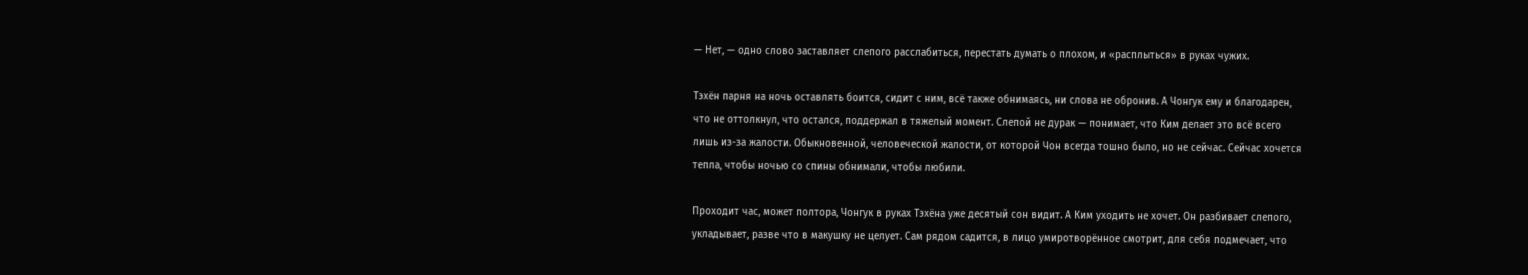— Нет, — одно слово заставляет слепого расслабиться, перестать думать о плохом, и «расплыться» в руках чужих.

Тэхён парня на ночь оставлять боится, сидит с ним, всё также обнимаясь, ни слова не обронив. А Чонгук ему и благодарен, что не оттолкнул, что остался, поддержал в тяжелый момент. Слепой не дурак — понимает, что Ким делает это всё всего лишь из-за жалости. Обыкновенной, человеческой жалости, от которой Чон всегда тошно было, но не сейчас. Сейчас хочется тепла, чтобы ночью со спины обнимали, чтобы любили.

Проходит час, может полтора, Чонгук в руках Тэхёна уже десятый сон видит. А Ким уходить не хочет. Он разбивает слепого, укладывает, разве что в макушку не целует. Сам рядом садится, в лицо умиротворённое смотрит, для себя подмечает, что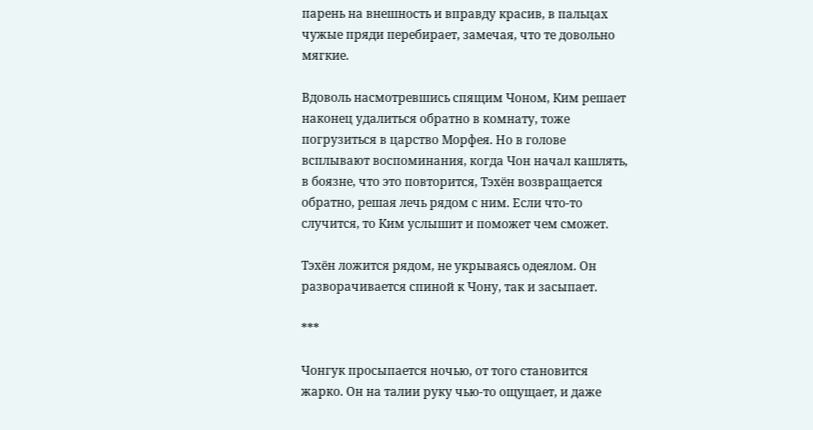парень на внешность и вправду красив, в пальцах чужые пряди перебирает, замечая, что те довольно мягкие.

Вдоволь насмотревшись спящим Чоном, Ким решает наконец удалиться обратно в комнату, тоже погрузиться в царство Морфея. Но в голове всплывают воспоминания, когда Чон начал кашлять, в боязне, что это повторится, Тэхён возвращается обратно, решая лечь рядом с ним. Если что-то случится, то Ким услышит и поможет чем сможет.

Тэхён ложится рядом, не укрываясь одеялом. Он разворачивается спиной к Чону, так и засыпает.

***

Чонгук просыпается ночью, от того становится жарко. Он на талии руку чью-то ощущает, и даже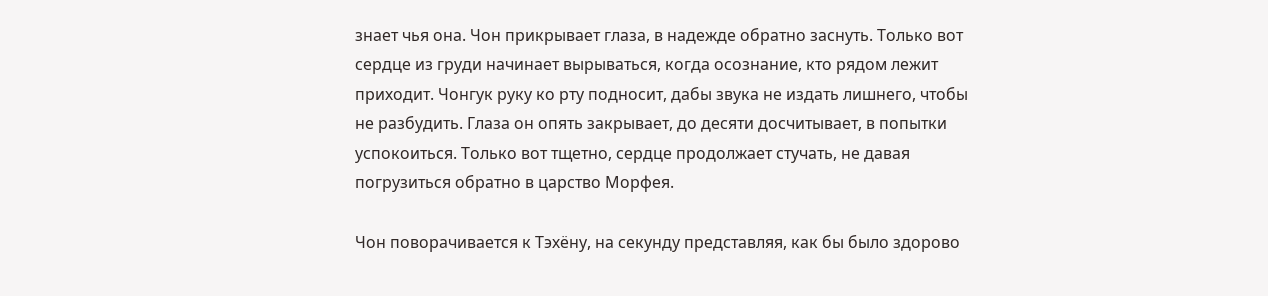знает чья она. Чон прикрывает глаза, в надежде обратно заснуть. Только вот сердце из груди начинает вырываться, когда осознание, кто рядом лежит приходит. Чонгук руку ко рту подносит, дабы звука не издать лишнего, чтобы не разбудить. Глаза он опять закрывает, до десяти досчитывает, в попытки успокоиться. Только вот тщетно, сердце продолжает стучать, не давая погрузиться обратно в царство Морфея.

Чон поворачивается к Тэхёну, на секунду представляя, как бы было здорово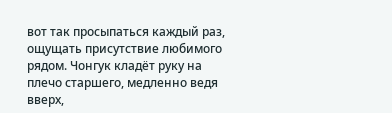вот так просыпаться каждый раз, ощущать присутствие любимого рядом. Чонгук кладёт руку на плечо старшего, медленно ведя вверх,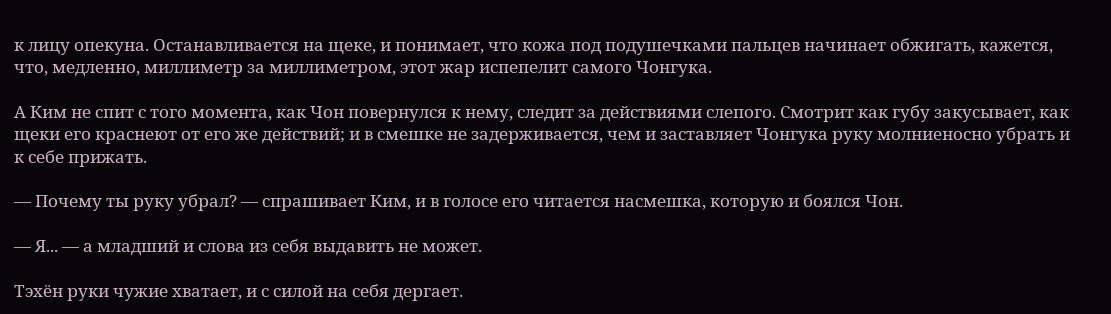к лицу опекуна. Останавливается на щеке, и понимает, что кожа под подушечками пальцев начинает обжигать, кажется, что, медленно, миллиметр за миллиметром, этот жар испепелит самого Чонгука.

А Ким не спит с того момента, как Чон повернулся к нему, следит за действиями слепого. Смотрит как губу закусывает, как щеки его краснеют от его же действий; и в смешке не задерживается, чем и заставляет Чонгука руку молниеносно убрать и к себе прижать.

— Почему ты руку убрал? — спрашивает Ким, и в голосе его читается насмешка, которую и боялся Чон.

— Я... — а младший и слова из себя выдавить не может.

Тэхён руки чужие хватает, и с силой на себя дергает.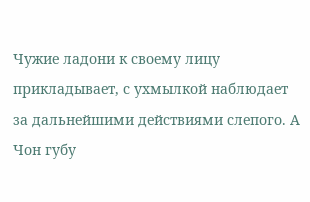Чужие ладони к своему лицу прикладывает, с ухмылкой наблюдает за дальнейшими действиями слепого. А Чон губу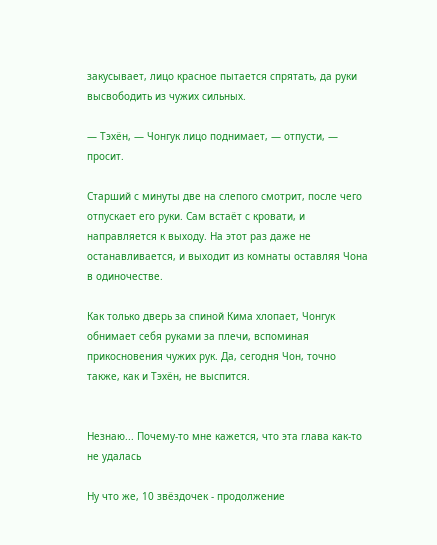закусывает, лицо красное пытается спрятать, да руки высвободить из чужих сильных.

— Тэхён, — Чонгук лицо поднимает, — отпусти, — просит.

Старший с минуты две на слепого смотрит, после чего отпускает его руки. Сам встаёт с кровати, и направляется к выходу. На этот раз даже не останавливается, и выходит из комнаты оставляя Чона в одиночестве.

Как только дверь за спиной Кима хлопает, Чонгук обнимает себя руками за плечи, вспоминая прикосновения чужих рук. Да, сегодня Чон, точно также, как и Тэхён, не выспится.


Незнаю... Почему-то мне кажется, что эта глава как-то не удалась

Ну что же, 10 звёздочек - продолжение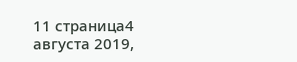11 страница4 августа 2019,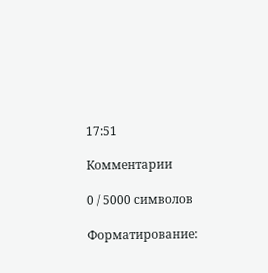17:51

Комментарии

0 / 5000 символов

Форматирование: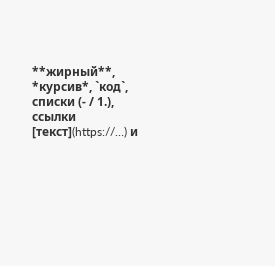**жирный**, *курсив*, `код`, списки (- / 1.), ссылки [текст](https://…) и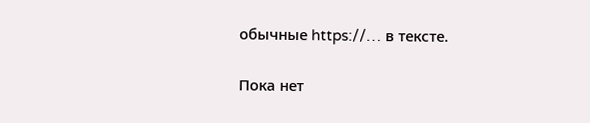обычные https://… в тексте.

Пока нет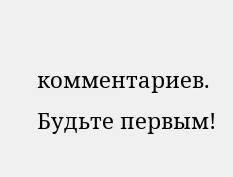комментариев. Будьте первым!